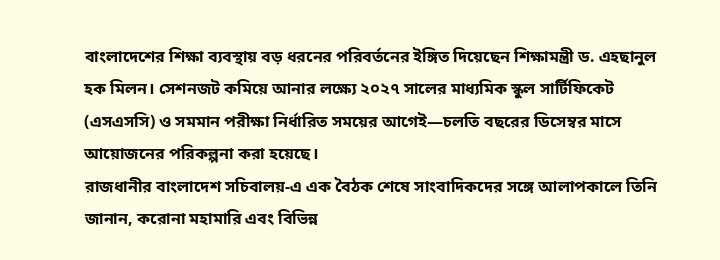বাংলাদেশের শিক্ষা ব্যবস্থায় বড় ধরনের পরিবর্তনের ইঙ্গিত দিয়েছেন শিক্ষামন্ত্রী ড. এহছানুল হক মিলন। সেশনজট কমিয়ে আনার লক্ষ্যে ২০২৭ সালের মাধ্যমিক স্কুল সার্টিফিকেট (এসএসসি) ও সমমান পরীক্ষা নির্ধারিত সময়ের আগেই—চলতি বছরের ডিসেম্বর মাসে আয়োজনের পরিকল্পনা করা হয়েছে।
রাজধানীর বাংলাদেশ সচিবালয়-এ এক বৈঠক শেষে সাংবাদিকদের সঙ্গে আলাপকালে তিনি জানান, করোনা মহামারি এবং বিভিন্ন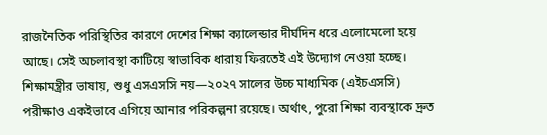রাজনৈতিক পরিস্থিতির কারণে দেশের শিক্ষা ক্যালেন্ডার দীর্ঘদিন ধরে এলোমেলো হয়ে আছে। সেই অচলাবস্থা কাটিয়ে স্বাভাবিক ধারায় ফিরতেই এই উদ্যোগ নেওয়া হচ্ছে।
শিক্ষামন্ত্রীর ভাষায়, শুধু এসএসসি নয়—২০২৭ সালের উচ্চ মাধ্যমিক (এইচএসসি) পরীক্ষাও একইভাবে এগিয়ে আনার পরিকল্পনা রয়েছে। অর্থাৎ, পুরো শিক্ষা ব্যবস্থাকে দ্রুত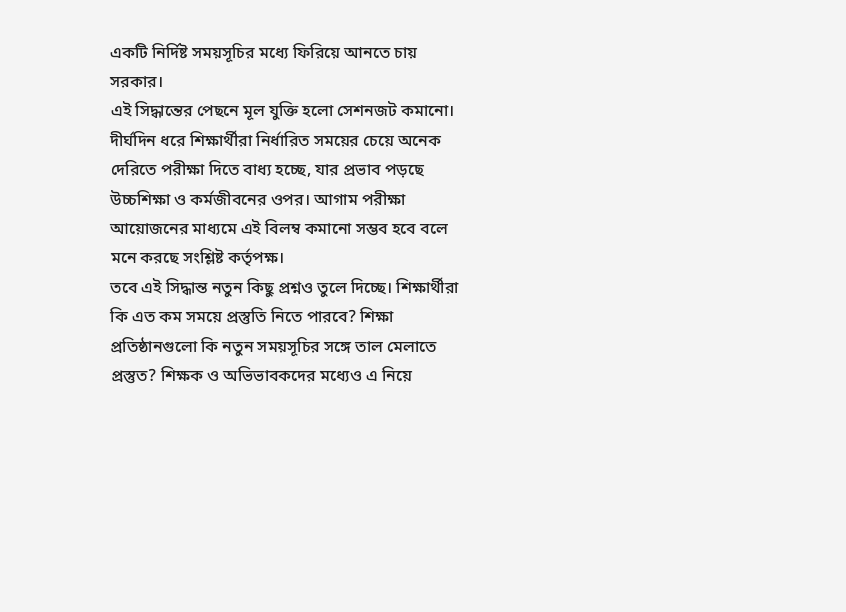একটি নির্দিষ্ট সময়সূচির মধ্যে ফিরিয়ে আনতে চায় সরকার।
এই সিদ্ধান্তের পেছনে মূল যুক্তি হলো সেশনজট কমানো। দীর্ঘদিন ধরে শিক্ষার্থীরা নির্ধারিত সময়ের চেয়ে অনেক দেরিতে পরীক্ষা দিতে বাধ্য হচ্ছে, যার প্রভাব পড়ছে উচ্চশিক্ষা ও কর্মজীবনের ওপর। আগাম পরীক্ষা আয়োজনের মাধ্যমে এই বিলম্ব কমানো সম্ভব হবে বলে মনে করছে সংশ্লিষ্ট কর্তৃপক্ষ।
তবে এই সিদ্ধান্ত নতুন কিছু প্রশ্নও তুলে দিচ্ছে। শিক্ষার্থীরা কি এত কম সময়ে প্রস্তুতি নিতে পারবে? শিক্ষা প্রতিষ্ঠানগুলো কি নতুন সময়সূচির সঙ্গে তাল মেলাতে প্রস্তুত? শিক্ষক ও অভিভাবকদের মধ্যেও এ নিয়ে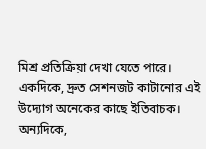মিশ্র প্রতিক্রিয়া দেখা যেতে পারে।
একদিকে, দ্রুত সেশনজট কাটানোর এই উদ্যোগ অনেকের কাছে ইতিবাচক। অন্যদিকে,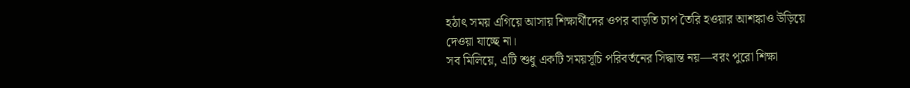হঠাৎ সময় এগিয়ে আসায় শিক্ষার্থীদের ওপর বাড়তি চাপ তৈরি হওয়ার আশঙ্কাও উড়িয়ে দেওয়া যাচ্ছে না।
সব মিলিয়ে, এটি শুধু একটি সময়সূচি পরিবর্তনের সিদ্ধান্ত নয়—বরং পুরো শিক্ষা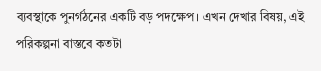ব্যবস্থাকে পুনর্গঠনের একটি বড় পদক্ষেপ। এখন দেখার বিষয়, এই পরিকল্পনা বাস্তবে কতটা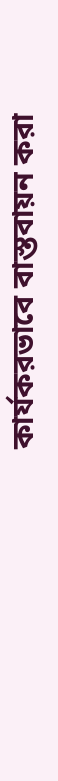কার্যকরভাবে বাস্তবায়ন করা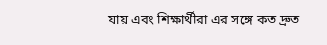যায় এবং শিক্ষার্থীরা এর সঙ্গে কত দ্রুত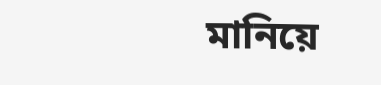মানিয়ে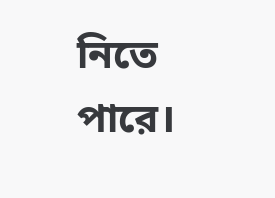নিতে পারে।